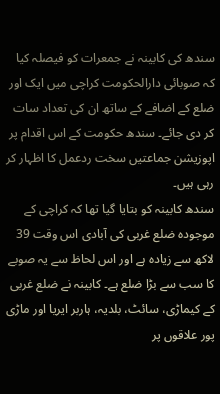سندھ کی کابینہ نے جمعرات کو فیصلہ کیا کہ صوبائی دارالحکومت کراچی میں ایک اور ضلع کے اضافے کے ساتھ ان کی تعداد سات کر دی جائے۔ سندھ حکومت کے اس اقدام پر اپوزیشن جماعتیں سخت ردعمل کا اظہار کر رہی ہیں۔
سندھ کابینہ کو بتایا گیا تھا کہ کراچی کے موجودہ ضلع غربی کی آبادی اس وقت 39 لاکھ سے زیادہ ہے اور اس لحاظ سے یہ صوبے کا سب سے بڑا ضلع ہے۔ کابینہ نے ضلع غربی کے کیماڑی، سائٹ، بلدیہ، ہاربر ایریا اور ماڑی پور علاقوں پر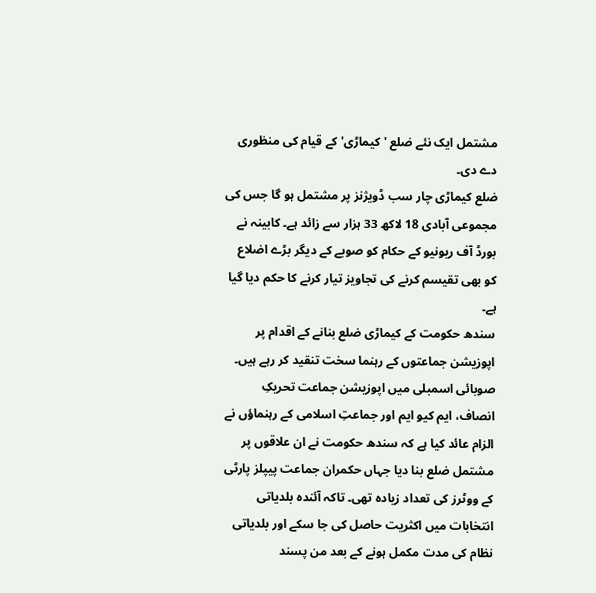مشتمل ایک نئے ضلع 'کیماڑی' کے قیام کی منظوری دے دی۔
ضلع کیماڑی چار سب ڈویژنز پر مشتمل ہو گا جس کی مجموعی آبادی 18 لاکھ 33 ہزار سے زائد ہے۔ کابینہ نے بورڈ آف ریونیو کے حکام کو صوبے کے دیگر بڑے اضلاع کو بھی تقیسم کرنے کی تجاویز تیار کرنے کا حکم دیا گیا ہے۔
سندھ حکومت کے کیماڑی ضلع بنانے کے اقدام پر اپوزیشن جماعتوں کے رہنما سخت تنقید کر رہے ہیں۔ صوبائی اسمبلی میں اپوزیشن جماعت تحریکِ انصاف، ایم کیو ایم اور جماعتِ اسلامی کے رہنماؤں نے الزام عائد کیا ہے کہ سندھ حکومت نے ان علاقوں پر مشتمل ضلع بنا دیا جہاں حکمران جماعت پیپلز پارٹی کے ووٹرز کی تعداد زیادہ تھی۔ تاکہ آئندہ بلدیاتی انتخابات میں اکثریت حاصل کی جا سکے اور بلدیاتی نظام کی مدت مکمل ہونے کے بعد من پسند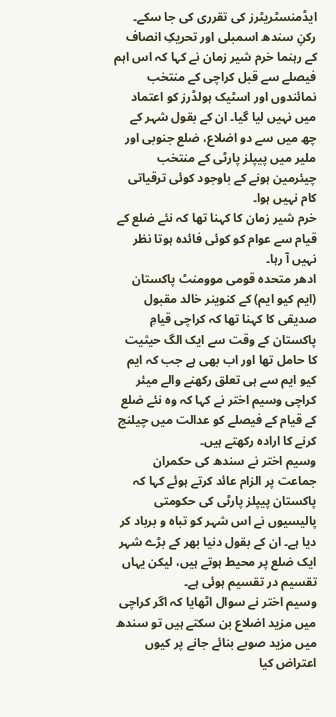ایڈمنسٹریٹرز کی تقرری کی جا سکے۔
رکنِ سندھ اسمبلی اور تحریکِ انصاف کے رہنما خرم شیر زمان نے کہا کہ اس اہم فیصلے سے قبل کراچی کے منتخب نمائندوں اور اسٹیک ہولڈرز کو اعتماد میں نہیں لیا گیا۔ ان کے بقول شہر کے چھ میں سے دو اضلاع، ضلع جنوبی اور ملیر میں پیپلز پارٹی کے منتخب چیئرمین ہونے کے باوجود کوئی ترقیاتی کام نہیں ہوا۔
خرم شیر زمان کا کہنا تھا کہ نئے ضلع کے قیام سے عوام کو کوئی فائدہ ہوتا نظر نہیں آ رہا۔
ادھر متحدہ قومی موومنٹ پاکستان (ایم کیو ایم) کے کنوینر خالد مقبول صدیقی کا کہنا تھا کہ کراچی قیامِ پاکستان کے وقت سے ایک الگ حیثیت کا حامل تھا اور اب بھی ہے جب کہ ایم کیو ایم سے ہی تعلق رکھنے والے میئر کراچی وسیم اختر نے کہا کہ وہ نئے ضلع کے قیام کے فیصلے کو عدالت میں چیلنج کرنے کا ارادہ رکھتے ہیں۔
وسیم اختر نے سندھ کی حکمران جماعت پر الزام عائد کرتے ہوئے کہا کہ پاکستان پیپلز پارٹی کی حکومتی پالیسیوں نے اس شہر کو تباہ و برباد کر دیا ہے۔ ان کے بقول دنیا بھر کے بڑے شہر ایک ضلع پر محیط ہوتے ہیں، لیکن یہاں تقسیم در تقسیم ہوئی ہے۔
وسیم اختر نے سوال اٹھایا کہ اگر کراچی میں مزید اضلاع بن سکتے ہیں تو سندھ میں مزید صوبے بنائے جانے پر کیوں اعتراض کیا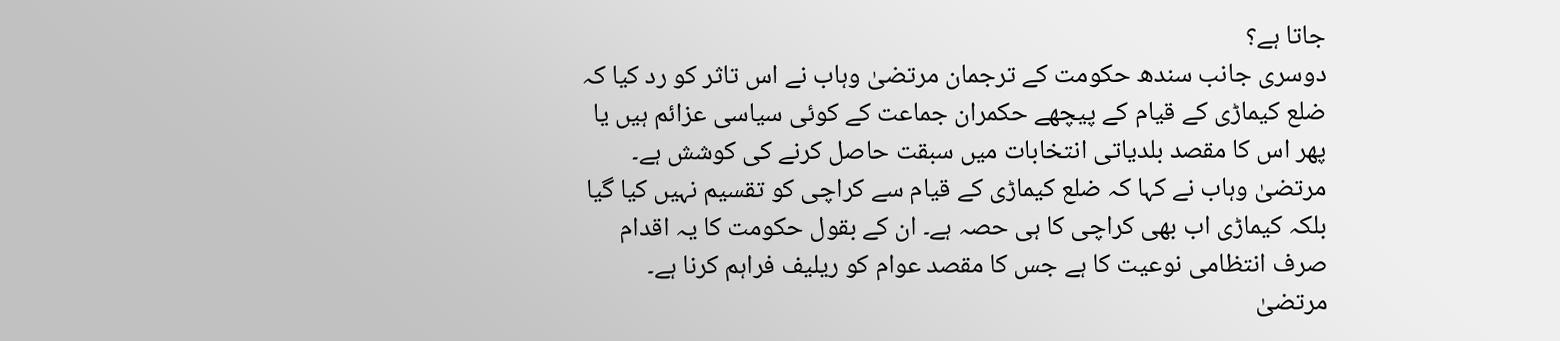جاتا ہے؟
دوسری جانب سندھ حکومت کے ترجمان مرتضیٰ وہاب نے اس تاثر کو رد کیا کہ ضلع کیماڑی کے قیام کے پیچھے حکمران جماعت کے کوئی سیاسی عزائم ہیں یا پھر اس کا مقصد بلدیاتی انتخابات میں سبقت حاصل کرنے کی کوشش ہے۔
مرتضیٰ وہاب نے کہا کہ ضلع کیماڑی کے قیام سے کراچی کو تقسیم نہیں کیا گیا بلکہ کیماڑی اب بھی کراچی کا ہی حصہ ہے۔ ان کے بقول حکومت کا یہ اقدام صرف انتظامی نوعیت کا ہے جس کا مقصد عوام کو ریلیف فراہم کرنا ہے۔
مرتضیٰ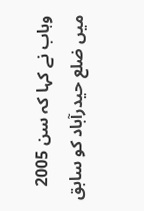وہاب نے کہا کہ سن 2005 میں ضلع حیدرآباد کو سابق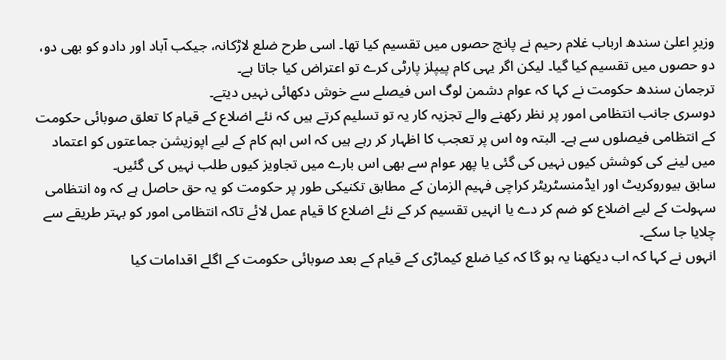وزیرِ اعلیٰ سندھ ارباب غلام رحیم نے پانچ حصوں میں تقسیم کیا تھا۔ اسی طرح ضلع لاڑکانہ، جیکب آباد اور دادو کو بھی دو، دو حصوں میں تقسیم کیا گیا۔ لیکن اگر یہی کام پیپلز پارٹی کرے تو اعتراض کیا جاتا ہے۔
ترجمان سندھ حکومت نے کہا کہ عوام دشمن لوگ اس فیصلے سے خوش دکھائی نہیں دیتے۔
دوسری جانب انتظامی امور پر نظر رکھنے والے تجزیہ کار یہ تو تسلیم کرتے ہیں کہ نئے اضلاع کے قیام کا تعلق صوبائی حکومت کے انتظامی فیصلوں سے ہے۔ البتہ وہ اس پر تعجب کا اظہار کر رہے ہیں کہ اس اہم کام کے لیے اپوزیشن جماعتوں کو اعتماد میں لینے کی کوشش کیوں نہیں کی گئی یا پھر عوام سے بھی اس بارے میں تجاویز کیوں طلب نہیں کی گئیں۔
سابق بیوروکریٹ اور ایڈمنسٹریٹر کراچی فہیم الزمان کے مطابق تکنیکی طور پر حکومت کو یہ حق حاصل ہے کہ وہ انتظامی سہولت کے لیے اضلاع کو ضم کر دے یا انہیں تقسیم کر کے نئے اضلاع کا قیام عمل لائے تاکہ انتظامی امور کو بہتر طریقے سے چلایا جا سکے۔
انہوں نے کہا کہ اب دیکھنا یہ ہو گا کہ کیا ضلع کیماڑی کے قیام کے بعد صوبائی حکومت کے اگلے اقدامات کیا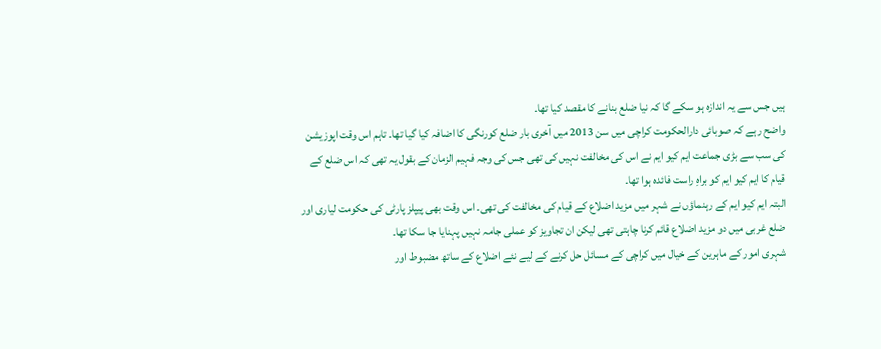ہیں جس سے یہ اندازہ ہو سکے گا کہ نیا ضلع بنانے کا مقصد کیا تھا۔
واضح رہے کہ صوبائی دارالحکومت کراچی میں سن 2013 میں آخری بار ضلع کورنگی کا اضافہ کیا گیا تھا۔ تاہم اس وقت اپوزیشن کی سب سے بڑی جماعت ایم کیو ایم نے اس کی مخالفت نہیں کی تھی جس کی وجہ فہیم الزمان کے بقول یہ تھی کہ اس ضلع کے قیام کا ایم کیو ایم کو براہِ راست فائدہ ہوا تھا۔
البتہ ایم کیو ایم کے رہنماؤں نے شہر میں مزید اضلاع کے قیام کی مخالفت کی تھی۔ اس وقت بھی پیپلز پارٹی کی حکومت لیاری اور ضلع غربی میں دو مزید اضلاع قائم کرنا چاہتی تھی لیکن ان تجاویز کو عملی جامہ نہیں پہنایا جا سکا تھا۔
شہری امور کے ماہرین کے خیال میں کراچی کے مسائل حل کرنے کے لیے نئے اضلاع کے ساتھ مضبوط اور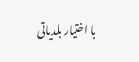با اختیار بلدیاتی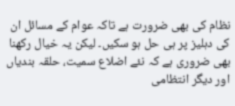نظام کی بھی ضرورت ہے تاکہ عوام کے مسائل ان کی دہلیز پر ہی حل ہو سکیں۔ لیکن یہ خیال رکھنا بھی ضروری ہے کہ نئے اضلاع سمیت، حلقہ بندیاں اور دیگر انتظامی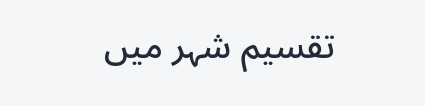تقسیم شہر میں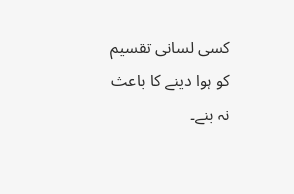کسی لسانی تقسیم کو ہوا دینے کا باعث نہ بنے۔